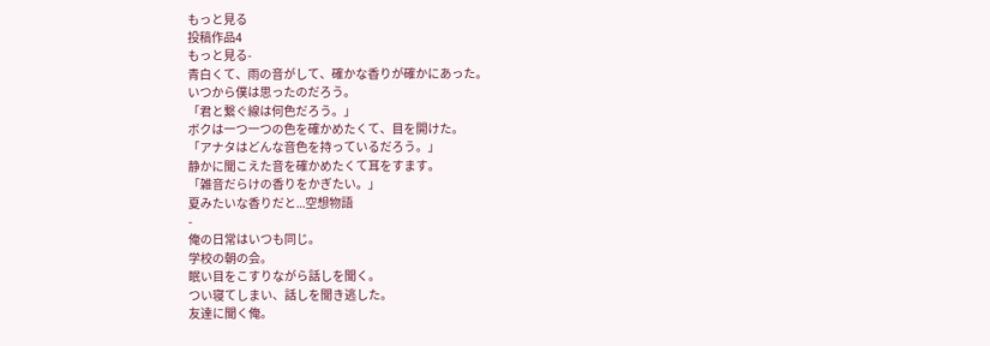もっと見る
投稿作品4
もっと見る-
青白くて、雨の音がして、確かな香りが確かにあった。
いつから僕は思ったのだろう。
「君と繋ぐ線は何色だろう。」
ボクは一つ一つの色を確かめたくて、目を開けた。
「アナタはどんな音色を持っているだろう。」
静かに聞こえた音を確かめたくて耳をすます。
「雑音だらけの香りをかぎたい。」
夏みたいな香りだと...空想物語
-
俺の日常はいつも同じ。
学校の朝の会。
眠い目をこすりながら話しを聞く。
つい寝てしまい、話しを聞き逃した。
友達に聞く俺。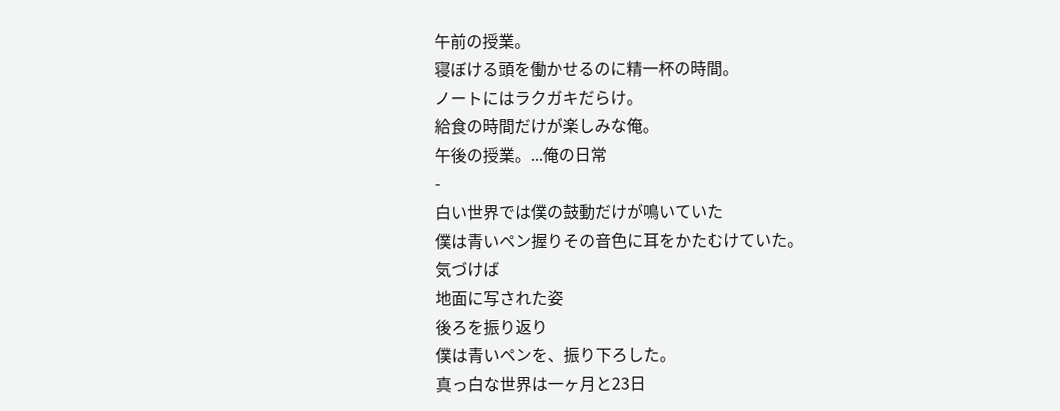午前の授業。
寝ぼける頭を働かせるのに精一杯の時間。
ノートにはラクガキだらけ。
給食の時間だけが楽しみな俺。
午後の授業。...俺の日常
-
白い世界では僕の鼓動だけが鳴いていた
僕は青いペン握りその音色に耳をかたむけていた。
気づけば
地面に写された姿
後ろを振り返り
僕は青いペンを、振り下ろした。
真っ白な世界は一ヶ月と23日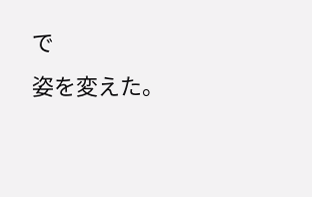で
姿を変えた。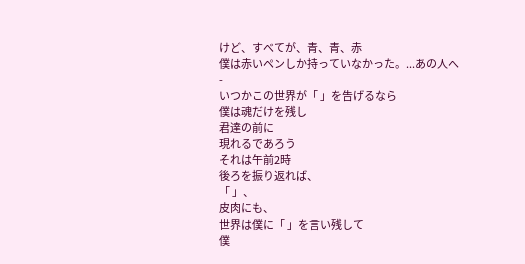けど、すべてが、青、青、赤
僕は赤いペンしか持っていなかった。...あの人へ
-
いつかこの世界が「 」を告げるなら
僕は魂だけを残し
君達の前に
現れるであろう
それは午前2時
後ろを振り返れば、
「 」、
皮肉にも、
世界は僕に「 」を言い残して
僕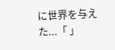に世界を与えた...「 」